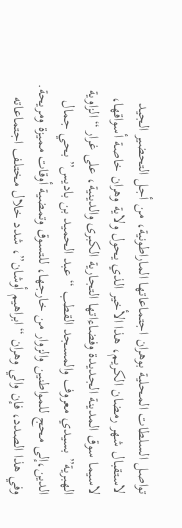تواصل السلطات المحلية بوهران اجتماعاتها الماراطونية، من أجل التحضير الجيد لاستقبال شهر رمضان الكريم، هذا الأخير الذي يحول ولاية وهران خاصة أسواقها، لاسيما سوق المدينة الجديدة وفضاءاتها التجارية الكبرى والدينية، على غرار “الزاوية الهبرية” بسيدي معروف والمسجد القطب “عبد الحميد بن باديس” بحي جمال الدين،إلى محج للمواطنين والزوار من خارجها، للتسوق وتمضية أوقات مميزة ومريحة.
وفي هذا الصدد، فإن والي وهران “ابراهيم أوشان”، شدد خلال مختلف اجتماعاته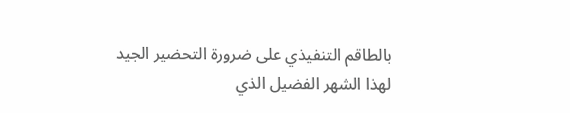بالطاقم التنفيذي على ضرورة التحضير الجيد لهذا الشهر الفضيل الذي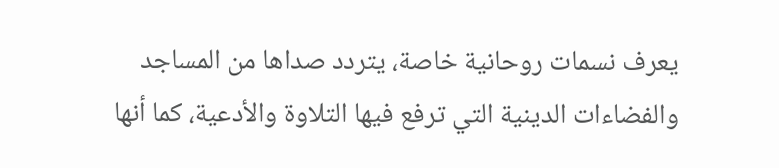يعرف نسمات روحانية خاصة، يتردد صداها من المساجد والفضاءات الدينية التي ترفع فيها التلاوة والأدعية، كما أنها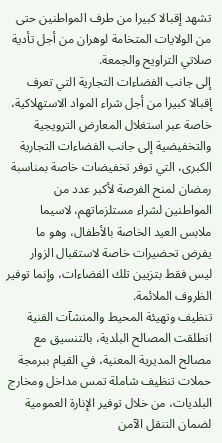تشهد إقبالا كبيرا من طرف المواطنين حتى من الولايات المتخامة لوهران من أجل تأدية صلاتي التراويح والجمعة.
إلى جانب الفضاءات التجارية التي تعرف إقبالا كبيرا من أجل شراء المواد الاستهلاكية، خاصة عبر استغلال المعارض الترويجية والتخفيضية إلى جانب الفضاءات التجارية الكبرى، التي توفر تخفيضات خاصة بمناسبة رمضان لمنح الفرصة لأكبر عدد من المواطنين لشراء مستلزماتهم، لاسيما ملابس العيد الخاصة بالأطفال، وهو ما يفرض تحضيرات خاصة لاستقبال الزوار ليس فقط بتزيين تلك الفضاءات، وإنما توفير الظروف الملائمة.
تنظيف وتهيئة المحيط والمنشآت الفنية
انطلقت المصالح البلدية، بالتنسيق مع مصالح المديرية المعنية، في القيام ببرمجة حملات تنظيف شاملة تمس مداخل ومخارج البلديات، من خلال توفير الإنارة العمومية لضمان التنقل الآمن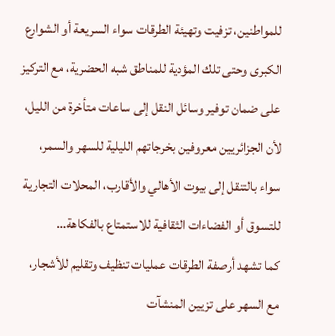للمواطنين، تزفيت وتهيئة الطرقات سواء السريعة أو الشوارع الكبرى وحتى تلك المؤدية للمناطق شبه الحضرية، مع التركيز على ضمان توفير وسائل النقل إلى ساعات متأخرة من الليل، لأن الجزائريين معروفين بخرجاتهم الليلية للسهر والسمر، سواء بالتنقل إلى بيوت الأهالي والأقارب، المحلات التجارية للتسوق أو الفضاءات الثقافية للاستمتاع بالفكاهة…
كما تشهد أرصفة الطرقات عمليات تنظيف وتقليم للأشجار، مع السهر على تزيين المنشآت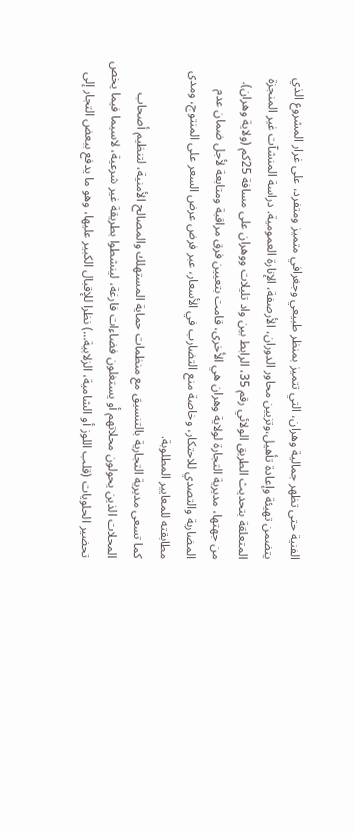الفنية حتى تظهر جمالية وهران، التي تتميز بمنظر طبيعي وجغرافي متميز ومتفرد، على غرار المشروع الذي يتضمن تهيئة وإعادة تأهيل،وتزيين محاور الدوران، الأرصفة، الإنارة العمومية. دراسة المنشآت غير المنجزة المتعلقة بتحديث الطريق الولائي رقم 35، الرابط بين واد تليلات ووهران على مسافة 25كم (ولاية وهران).
من جهتها، مديرية التجارة لولاية وهران هي الأخرى، قامت بتعيين فرق مراقبة ومتابعة لأجل ضمان عدم المضاربة والتصدي للاحتكار، وخاصة منع التضارب في الأسعار، عبر فرض عرض السعر على المنتوج، ومدى مطابقته للمعايير المطلوبة.
كما تسعى مديرية التجارية بالتنسيق مع منظمات حماية المستهلك والمصالح الأمنية، لتنظيم أصحاب المحلات الذين يحولون محلاتهم أو يستغلون فضاءات فارغة، لينشطوا بطريقة غير شرعية، لاسيما فيما يخص تحضير الحلويات (قلب اللوز أو الشامية، الزلابية…) نظرا للإقبال الكبير عليها، وهو ما يدفع ببعض التجار إلى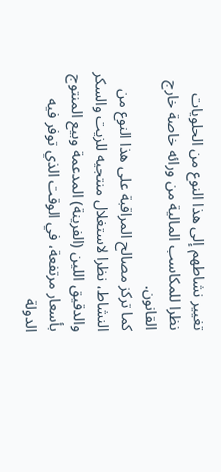تغيير نشاطهم إلى هذا النوع من الحلويات نظرا للمكاسب المالية من ورائه خاصة خارج القانون.
كما تركز مصالح المراقبة على هذا النوع من النشاط، نظرا لاستغلال منتجيه للزيت والسكر والدقيق اللين (الفرينة) المدعمة وبيع المنتوج بأسعار مرتفعة، في الوقت الذي توفر فيه الدولة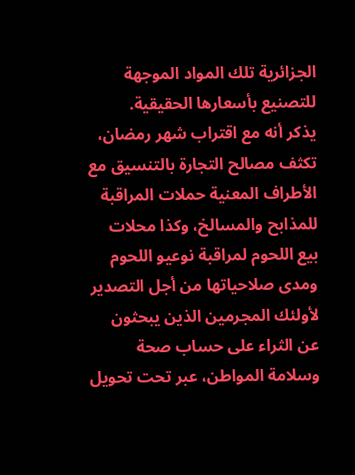الجزائرية تلك المواد الموجهة للتصنيع بأسعارها الحقيقية.
يذكر أنه مع اقتراب شهر رمضان، تكثف مصالح التجارة بالتنسيق مع الأطراف المعنية حملات المراقبة للمذابح والمسالخ، وكذا محلات بيع اللحوم لمراقبة نوعيو اللحوم ومدى صلاحياتها من أجل التصدير لأولئك المجرمين الذين يبحثون عن الثراء على حساب صحة وسلامة المواطن، عبر تحت تحويل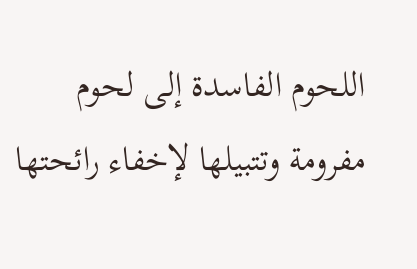اللحوم الفاسدة إلى لحوم مفرومة وتتبيلها لإخفاء رائحتها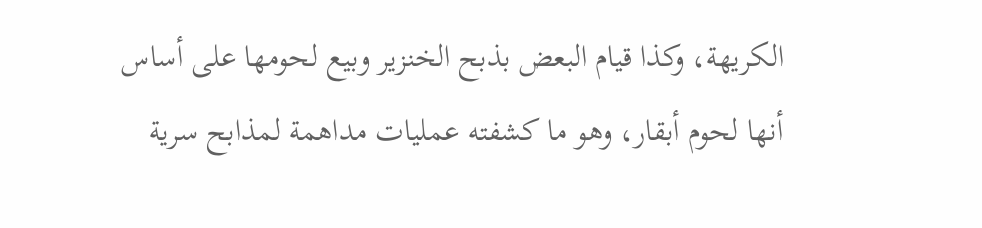الكريهة، وكذا قيام البعض بذبح الخنزير وبيع لحومها على أساس أنها لحوم أبقار، وهو ما كشفته عمليات مداهمة لمذابح سرية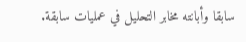سابقا وأبانته مخابر التحليل في عمليات سابقة.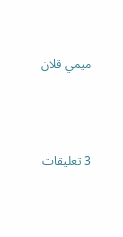ميمي قلان




3 تعليقات